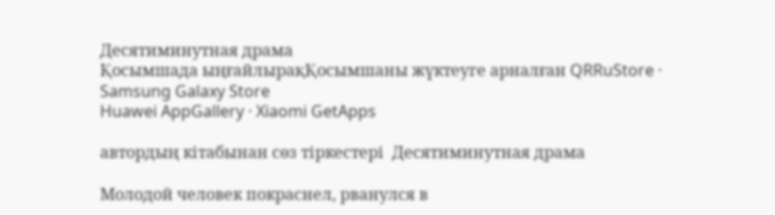Десятиминутная драма
Қосымшада ыңғайлырақҚосымшаны жүктеуге арналған QRRuStore · Samsung Galaxy Store
Huawei AppGallery · Xiaomi GetApps

автордың кітабынан сөз тіркестері  Десятиминутная драма

Молодой человек покраснел, рванулся в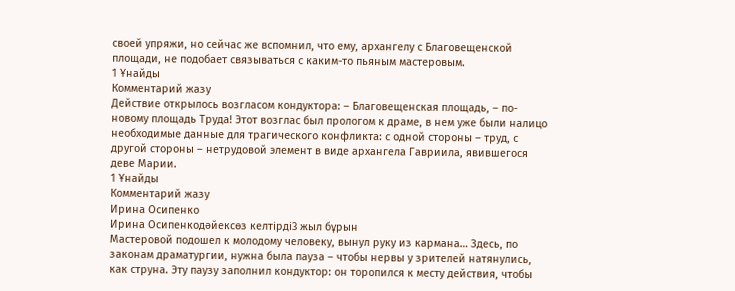своей упряжи, но сейчас же вспомнил, что ему, архангелу с Благовещенской площади, не подобает связываться с каким-то пьяным мастеровым.
1 Ұнайды
Комментарий жазу
Действие открылось возгласом кондуктора: – Благовещенская площадь, – по-новому площадь Труда! Этот возглас был прологом к драме, в нем уже были налицо необходимые данные для трагического конфликта: с одной стороны – труд, с другой стороны – нетрудовой элемент в виде архангела Гавриила, явившегося деве Марии.
1 Ұнайды
Комментарий жазу
Ирина Осипенко
Ирина Осипенкодәйексөз келтірді3 жыл бұрын
Мастеровой подошел к молодому человеку, вынул руку из кармана… Здесь, по законам драматургии, нужна была пауза – чтобы нервы у зрителей натянулись, как струна. Эту паузу заполнил кондуктор: он торопился к месту действия, чтобы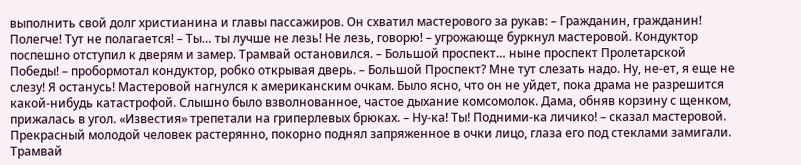выполнить свой долг христианина и главы пассажиров. Он схватил мастерового за рукав: – Гражданин, гражданин! Полегче! Тут не полагается! – Ты… ты лучше не лезь! Не лезь, говорю! – угрожающе буркнул мастеровой. Кондуктор поспешно отступил к дверям и замер. Трамвай остановился. – Большой проспект… ныне проспект Пролетарской Победы! – пробормотал кондуктор, робко открывая дверь. – Большой Проспект? Мне тут слезать надо. Ну, не-ет, я еще не слезу! Я останусь! Мастеровой нагнулся к американским очкам. Было ясно, что он не уйдет, пока драма не разрешится какой-нибудь катастрофой. Слышно было взволнованное, частое дыхание комсомолок. Дама, обняв корзину с щенком, прижалась в угол. «Известия» трепетали на гриперлевых брюках. – Ну-ка! Ты! Подними-ка личико! – сказал мастеровой. Прекрасный молодой человек растерянно, покорно поднял запряженное в очки лицо, глаза его под стеклами замигали. Трамвай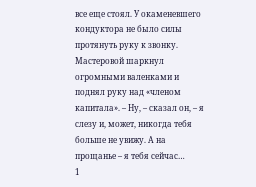все еще стоял. У окаменевшего кондуктора не было силы протянуть руку к звонку. Мастеровой шаркнул огромными валенками и поднял руку над «членом капитала». – Ну, – сказал он, – я слезу и, может, никогда тебя больше не увижу. А на прощанье – я тебя сейчас…
1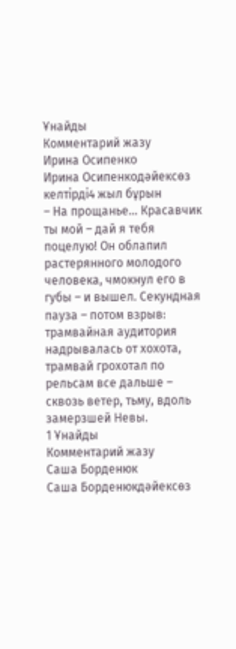Ұнайды
Комментарий жазу
Ирина Осипенко
Ирина Осипенкодәйексөз келтірді4 жыл бұрын
– На прощанье… Красавчик ты мой – дай я тебя поцелую! Он облапил растерянного молодого человека, чмокнул его в губы – и вышел. Секундная пауза – потом взрыв: трамвайная аудитория надрывалась от хохота, трамвай грохотал по рельсам все дальше – сквозь ветер, тьму, вдоль замерзшей Невы.
1 Ұнайды
Комментарий жазу
Саша Борденюк
Саша Борденюкдәйексөз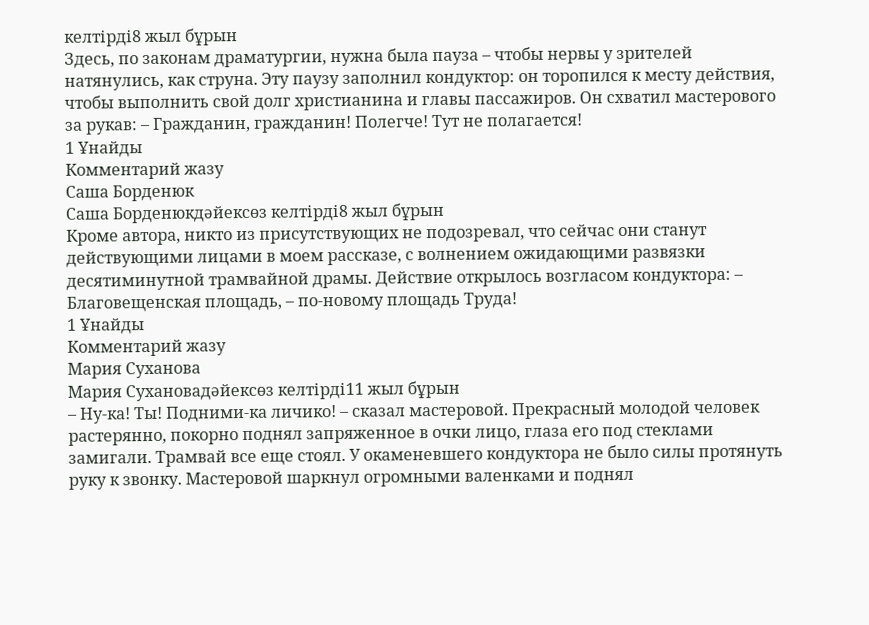келтірді8 жыл бұрын
Здесь, по законам драматургии, нужна была пауза – чтобы нервы у зрителей натянулись, как струна. Эту паузу заполнил кондуктор: он торопился к месту действия, чтобы выполнить свой долг христианина и главы пассажиров. Он схватил мастерового за рукав: – Гражданин, гражданин! Полегче! Тут не полагается!
1 Ұнайды
Комментарий жазу
Саша Борденюк
Саша Борденюкдәйексөз келтірді8 жыл бұрын
Кроме автора, никто из присутствующих не подозревал, что сейчас они станут действующими лицами в моем рассказе, с волнением ожидающими развязки десятиминутной трамвайной драмы. Действие открылось возгласом кондуктора: – Благовещенская площадь, – по-новому площадь Труда!
1 Ұнайды
Комментарий жазу
Мария Суханова
Мария Сухановадәйексөз келтірді11 жыл бұрын
– Ну-ка! Ты! Подними-ка личико! – сказал мастеровой. Прекрасный молодой человек растерянно, покорно поднял запряженное в очки лицо, глаза его под стеклами замигали. Трамвай все еще стоял. У окаменевшего кондуктора не было силы протянуть руку к звонку. Мастеровой шаркнул огромными валенками и поднял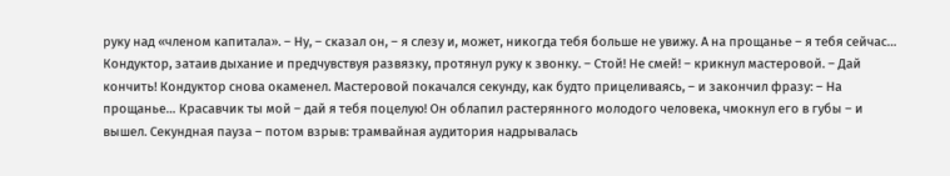руку над «членом капитала». – Ну, – сказал он, – я слезу и, может, никогда тебя больше не увижу. А на прощанье – я тебя сейчас… Кондуктор, затаив дыхание и предчувствуя развязку, протянул руку к звонку. – Стой! Не смей! – крикнул мастеровой. – Дай кончить! Кондуктор снова окаменел. Мастеровой покачался секунду, как будто прицеливаясь, – и закончил фразу: – На прощанье… Красавчик ты мой – дай я тебя поцелую! Он облапил растерянного молодого человека, чмокнул его в губы – и вышел. Секундная пауза – потом взрыв: трамвайная аудитория надрывалась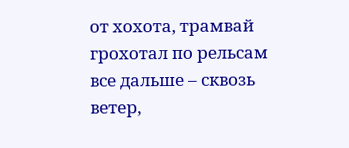от хохота, трамвай грохотал по рельсам все дальше – сквозь ветер,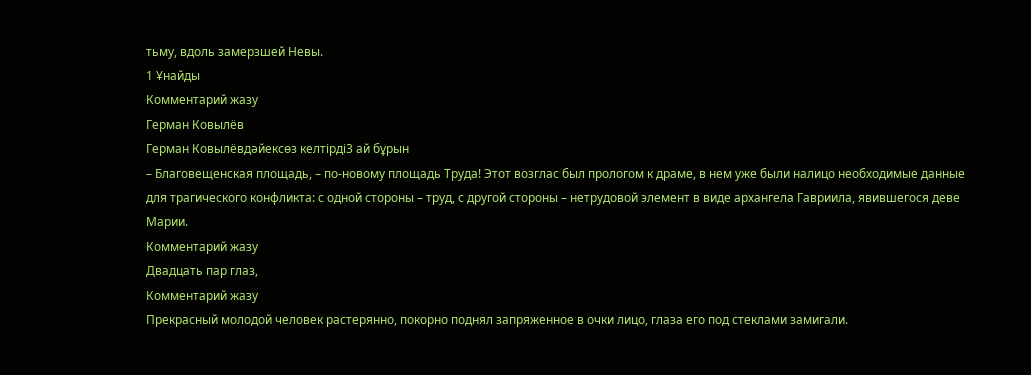тьму, вдоль замерзшей Невы.
1 Ұнайды
Комментарий жазу
Герман Ковылёв
Герман Ковылёвдәйексөз келтірді3 ай бұрын
– Благовещенская площадь, – по-новому площадь Труда! Этот возглас был прологом к драме, в нем уже были налицо необходимые данные для трагического конфликта: с одной стороны – труд, с другой стороны – нетрудовой элемент в виде архангела Гавриила, явившегося деве Марии.
Комментарий жазу
Двадцать пар глаз,
Комментарий жазу
Прекрасный молодой человек растерянно, покорно поднял запряженное в очки лицо, глаза его под стеклами замигали.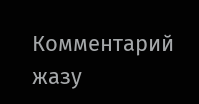Комментарий жазу